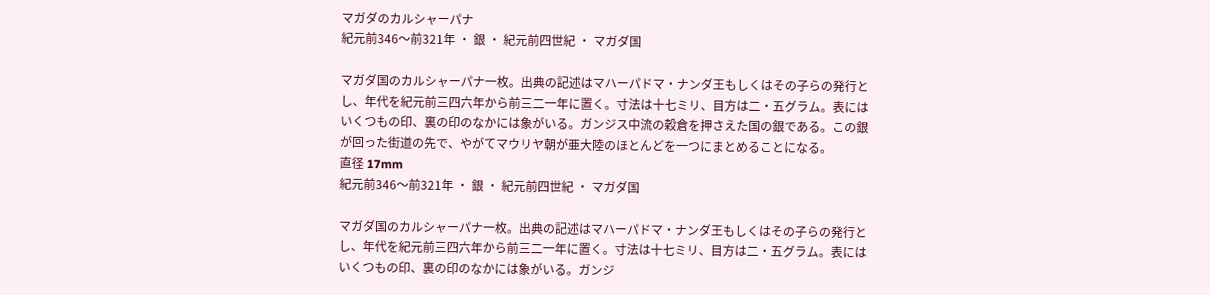マガダのカルシャーパナ
紀元前346〜前321年 ・ 銀 ・ 紀元前四世紀 ・ マガダ国

マガダ国のカルシャーパナ一枚。出典の記述はマハーパドマ・ナンダ王もしくはその子らの発行とし、年代を紀元前三四六年から前三二一年に置く。寸法は十七ミリ、目方は二・五グラム。表にはいくつもの印、裏の印のなかには象がいる。ガンジス中流の穀倉を押さえた国の銀である。この銀が回った街道の先で、やがてマウリヤ朝が亜大陸のほとんどを一つにまとめることになる。
直径 17mm
紀元前346〜前321年 ・ 銀 ・ 紀元前四世紀 ・ マガダ国

マガダ国のカルシャーパナ一枚。出典の記述はマハーパドマ・ナンダ王もしくはその子らの発行とし、年代を紀元前三四六年から前三二一年に置く。寸法は十七ミリ、目方は二・五グラム。表にはいくつもの印、裏の印のなかには象がいる。ガンジ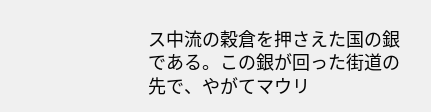ス中流の穀倉を押さえた国の銀である。この銀が回った街道の先で、やがてマウリ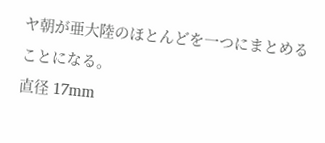ヤ朝が亜大陸のほとんどを一つにまとめることになる。
直径 17mm